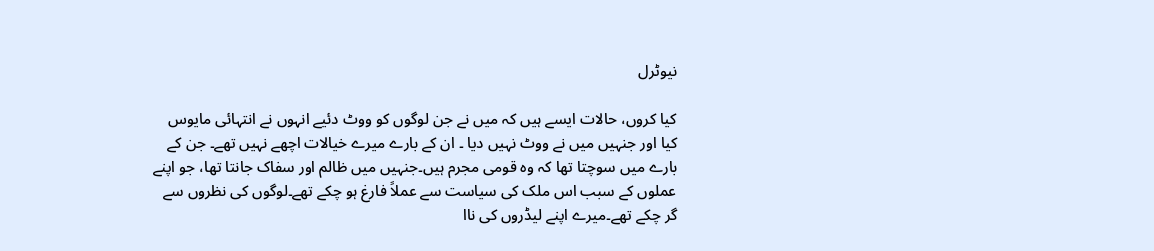نیوٹرل

کیا کروں، حالات ایسے ہیں کہ میں نے جن لوگوں کو ووٹ دئیے انہوں نے انتہائی مایوس کیا اور جنہیں میں نے ووٹ نہیں دیا ۔ ان کے بارے میرے خیالات اچھے نہیں تھے۔ جن کے بارے میں سوچتا تھا کہ وہ قومی مجرم ہیں۔جنہیں میں ظالم اور سفاک جانتا تھا، جو اپنے عملوں کے سبب اس ملک کی سیاست سے عملاً فارغ ہو چکے تھے۔لوگوں کی نظروں سے گر چکے تھے۔میرے اپنے لیڈروں کی ناا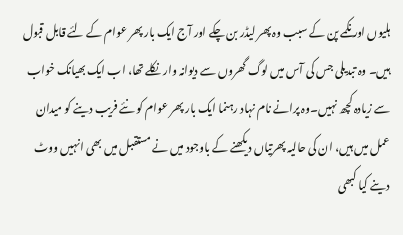ہلیوں اور نکمے پن کے سبب وہ پھر لیڈر بن چکے اور آج ایک بار پھر عوام کے لئے قابل قبول ہیں۔ وہ تبدیلی جس کی آس میں لوگ گھروں سے دیوانہ وار نکلے تھا، اب ایک بھیانک خواب سے زیادہ کچھ نہیں۔وہ پرانے نام نہاد رہنما ایک بار پھر عوام کو نئے فریب دینے کو میدان عمل میں ہیں، ان کی حالیہ پھرتیاں دیکھنے کے باوجود میں نے مستقبل میں بھی انہیں ووٹ دینے کیا کبھی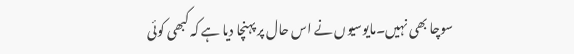سوچا بھی نہیں۔مایوسیوں نے اس حال پر پہنچا دیا ہے کہ کبھی کوئی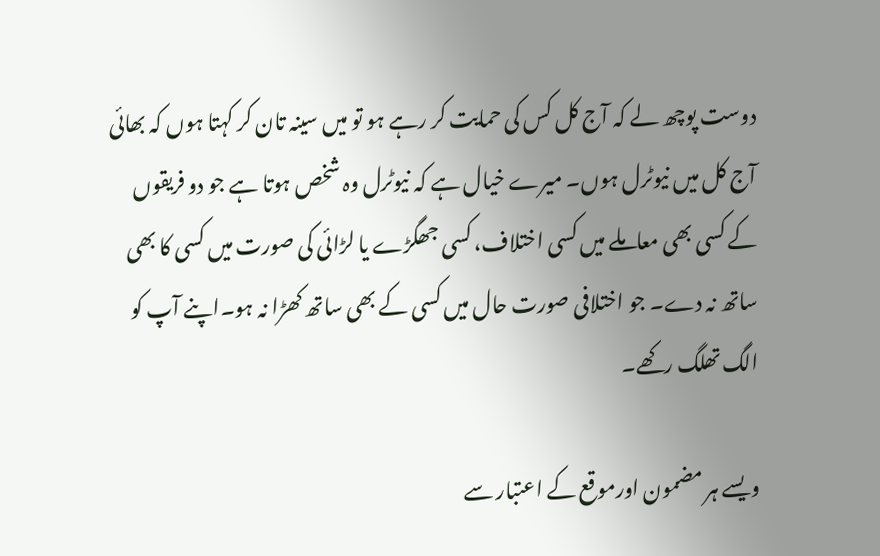دوست پوچھ لے کہ آج کل کس کی حمایت کر رہے ہو تو میں سینہ تان کر کہتا ہوں کہ بھائی آج کل میں نیوٹرل ہوں۔ میرے خیال ہے کہ نیوٹرل وہ شخص ہوتا ہے جو دو فریقوں کے کسی بھی معاملے میں کسی اختلاف، کسی جھگڑے یا لڑائی کی صورت میں کسی کا بھی ساتھ نہ دے۔ جو اختلافی صورت حال میں کسی کے بھی ساتھ کھڑا نہ ہو۔اپنے آپ کو الگ تھلگ رکھے۔

ویسے ہر مضمون اورموقع کے اعتبار سے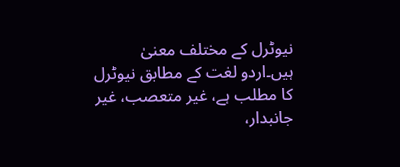نیوٹرل کے مختلف معنیٰ ہیں۔اردو لغت کے مطابق نیوٹرل کا مطلب ہے، غیر متعصب، غیر جانبدار،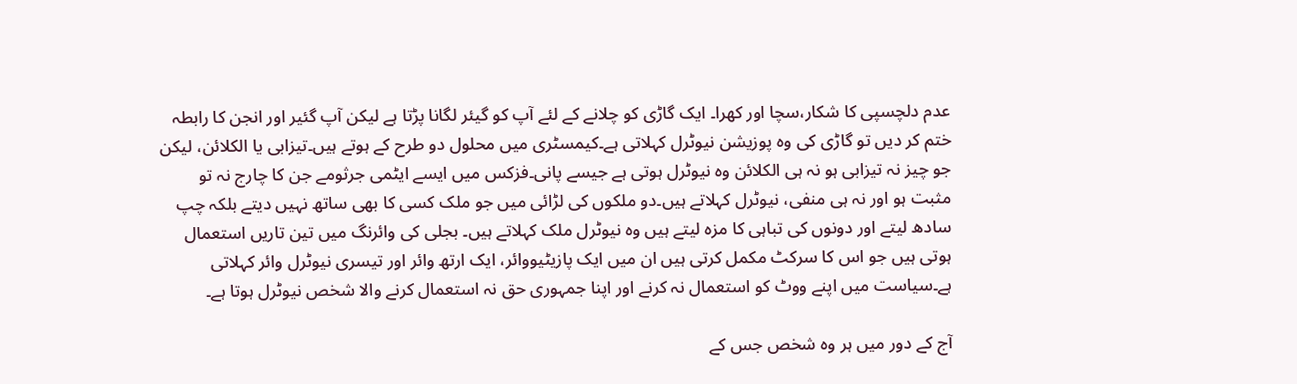عدم دلچسپی کا شکار،سچا اور کھرا۔ ایک گاڑی کو چلانے کے لئے آپ کو گیئر لگانا پڑتا ہے لیکن آپ گئیر اور انجن کا رابطہ ختم کر دیں تو گاڑی کی وہ پوزیشن نیوٹرل کہلاتی ہے۔کیمسٹری میں محلول دو طرح کے ہوتے ہیں۔تیزابی یا الکلائن، لیکن جو چیز نہ تیزابی ہو نہ ہی الکلائن وہ نیوٹرل ہوتی ہے جیسے پانی۔فزکس میں ایسے ایٹمی جرثومے جن کا چارج نہ تو مثبت ہو اور نہ ہی منفی، نیوٹرل کہلاتے ہیں۔دو ملکوں کی لڑائی میں جو ملک کسی کا بھی ساتھ نہیں دیتے بلکہ چپ سادھ لیتے اور دونوں کی تباہی کا مزہ لیتے ہیں وہ نیوٹرل ملک کہلاتے ہیں۔ بجلی کی وائرنگ میں تین تاریں استعمال ہوتی ہیں جو اس کا سرکٹ مکمل کرتی ہیں ان میں ایک پازیٹیووائر، ایک ارتھ وائر اور تیسری نیوٹرل وائر کہلاتی ہے۔سیاست میں اپنے ووٹ کو استعمال نہ کرنے اور اپنا جمہوری حق نہ استعمال کرنے والا شخص نیوٹرل ہوتا ہے۔

آج کے دور میں ہر وہ شخص جس کے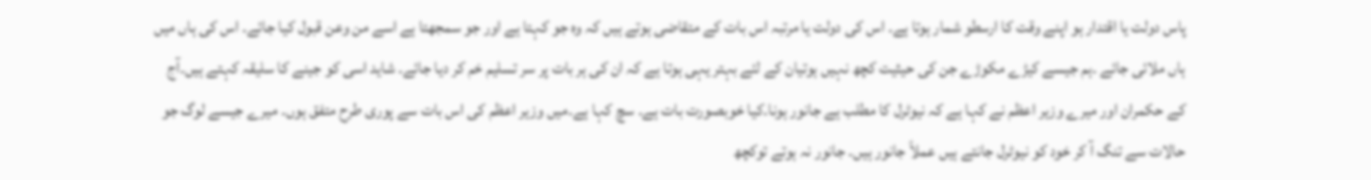پاس دولت یا اقتدار ہو اپنے وقت کا ارسطو شمار ہوتا ہے۔ اس کی دولت یا مرتبہ اس بات کے متقاضی ہوتے ہیں کہ وہ جو کہتا ہے اور جو سمجھتا ہے اسے من وعن قبول کیا جائے۔ اس کی ہاں میں ہاں ملائی جائے ۔ہم جیسے کیڑے مکوڑے جن کی حیثیت کچھ نہیں ہوتیان کے لئے بہتر یہی ہوتا ہے کہ ان کی ہر بات پر سر تسلیم خم کر دیا جائے۔ شاید اسی کو جینے کا سلیقہ کہتے ہیں۔آج کے حکمران اور میرے وزیر اعظم نے کہا ہے کہ نیوٹرل کا مطلب ہے جانور ہونا۔کیا خوبصورت بات ہے۔ سچ کہا ہے۔میں وزیر اعظم کی اس بات سے پوری طرح متفق ہوں۔ میرے جیسے لوگ جو حالات سے تنگ آ کر خود کو نیوٹرل جانتے ہیں عملاً جانور ہیں۔ جانور نہ ہوتے توکچھ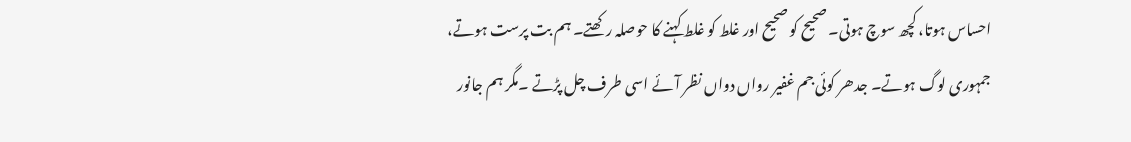احساس ہوتا، کچھ سوچ ہوتی۔ صحیح کو صحیح اور غلط کو غلط کہنے کا حوصلہ رکھتے۔ ہم بت پرست ہوتے، جمہوری لوگ ہوتے۔ جدھر کوئی جم غفیر رواں دواں نظر آئے اسی طرف چل پڑتے ۔مگر ہم جانور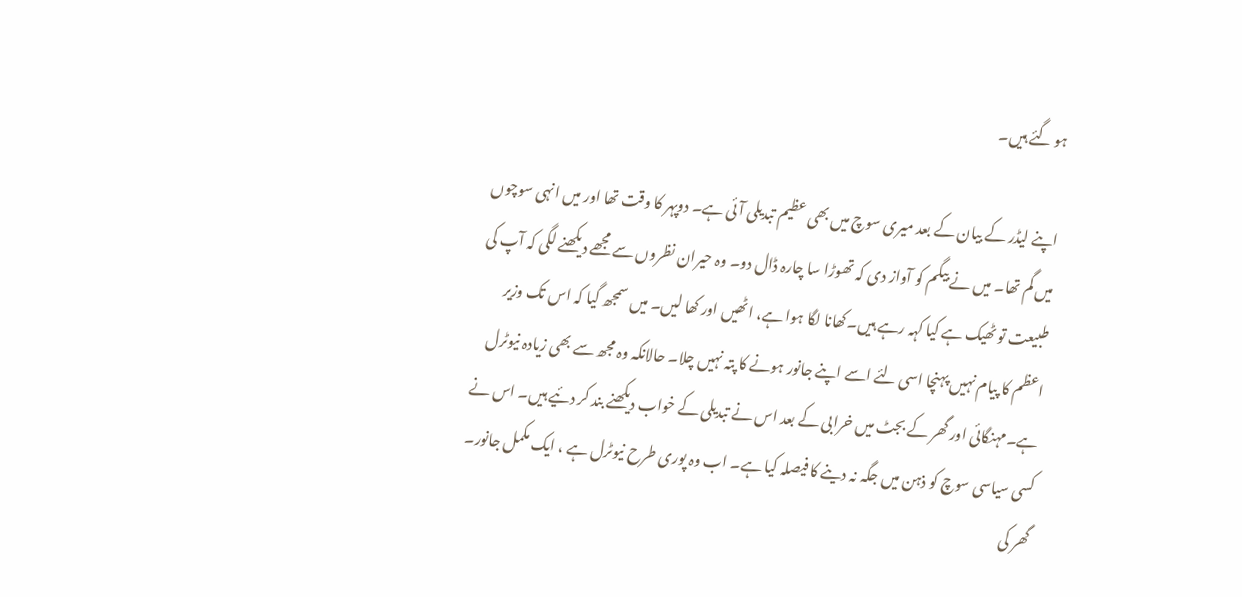ہو گئے ہیں۔

اپنے لیڈر کے بیان کے بعد میری سوچ میں بھی عظیم تبدیلی آئی ہے۔ دوپہر کا وقت تھا اور میں انہی سوچوں میں گم تھا۔ میں نے بیگم کو آواز دی کہ تھوڑا سا چارہ ڈال دو۔ وہ حیران نظروں سے مجھے دیکھنے لگی کہ آپ کی طبیعت تو ٹھیک ہے کیا کہہ رہے ہیں۔کھانا لگا ہوا ہے، اٹھیں اور کھا لیں۔ میں سمجھ گیا کہ اس تک وزیر اعظم کا پیام نہیں پہنچا اسی لئے اسے اپنے جانور ہونے کا پتہ نہیں چلا۔ حالانکہ وہ مجھ سے بھی زیادہ نیوٹرل ہے۔مہنگائی اور گھر کے بجٹ میں خرابی کے بعد اس نے تبدیلی کے خواب دیکھنے بند کر دئیے ہیں۔ اس نے کسی سیاسی سوچ کو ذہن میں جگہ نہ دینے کا فیصلہ کیا ہے۔ اب وہ پوری طرح نیوٹرل ہے ، ایک مکمل جانور۔ گھر کی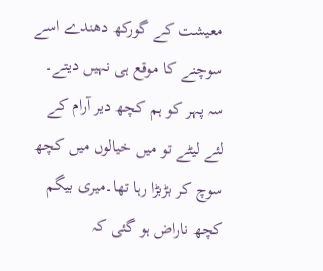معیشت کے گورکھ دھندے اسے سوچنے کا موقع ہی نہیں دیتے۔ سہ پہر کو ہم کچھ دیر آرام کے لئے لیٹے تو میں خیالوں میں کچھ سوچ کر بڑبڑا رہا تھا۔میری بیگم کچھ ناراض ہو گئی کہ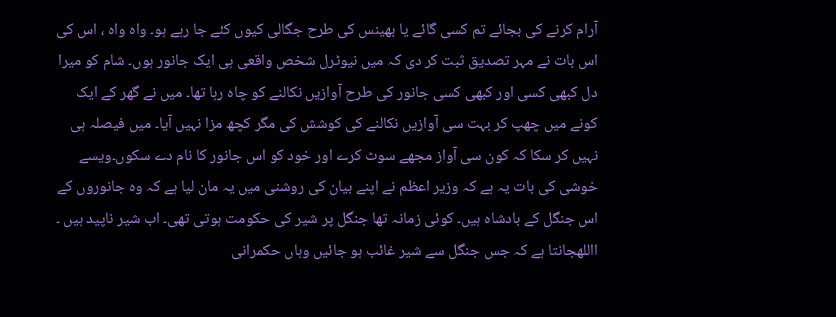آرام کرنے کی بجائے تم کسی گائے یا بھینس کی طرح جگالی کیوں کئے جا رہے ہو۔ واہ واہ ، اس کی اس بات نے مہر تصدیق ثبت کر دی کہ میں نیوٹرل شخص واقعی ہی ایک جانور ہوں۔ شام کو میرا دل کبھی کسی اور کبھی کسی جانور کی طرح آوازیں نکالنے کو چاہ رہا تھا۔ میں نے گھر کے ایک کونے میں چھپ کر بہت سی آوازیں نکالنے کی کوشش کی مگر کچھ مزا نہیں آیا۔ میں فیصلہ ہی نہیں کر سکا کہ کون سی آواز مجھے سوٹ کرے اور خود کو اس جانور کا نام دے سکوں۔ویسے خوشی کی بات یہ ہے کہ وزیر اعظم نے اپنے بیان کی روشنی میں یہ مان لیا ہے کہ وہ جانوروں کے اس جنگل کے بادشاہ ہیں۔ کوئی زمانہ تھا جنگل پر شیر کی حکومت ہوتی تھی۔ اب شیر ناپید ہیں ۔ االلهجانتا ہے کہ جس جنگل سے شیر غائب ہو جائیں وہاں حکمرانی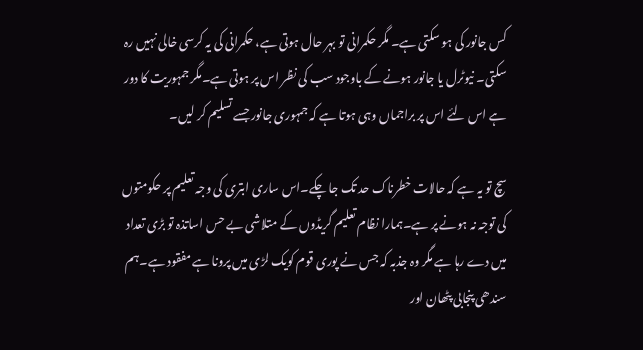کس جانور کی ہو سکتی ہے۔ مگر حکمرانی تو بہر حال ہوتی ہے، حکمرانی کی یہ کرسی خالی نہیں رہ سکتی۔ نیوٹرل یا جانور ہونے کے باوجود سب کی نظر اس پر ہوتی ہے۔مگر جمہوریت کا دور ہے اس لئے اس پر براجماں وہی ہوتا ہے کہ جمہوری جانور جسے تسلیم کر لیں۔

سچ تو یہ ہے کہ حالات خطرناک حد تک جا چکے۔اس ساری ابتری کی وجہ تعلیم پر حکومتوں کی توجہ نہ ہونے پر ہے۔ہمارا نظام تعلیم گریڈوں کے متلاشی بے حس اساتذہ تو بڑی تعداد میں دے رہا ہے مگر وہ جذبہ کہ جس نے پوری قوم کویک لڑی میں پرونا ہے مفقود ہے۔ہم سندھی پنجابی پٹھان اور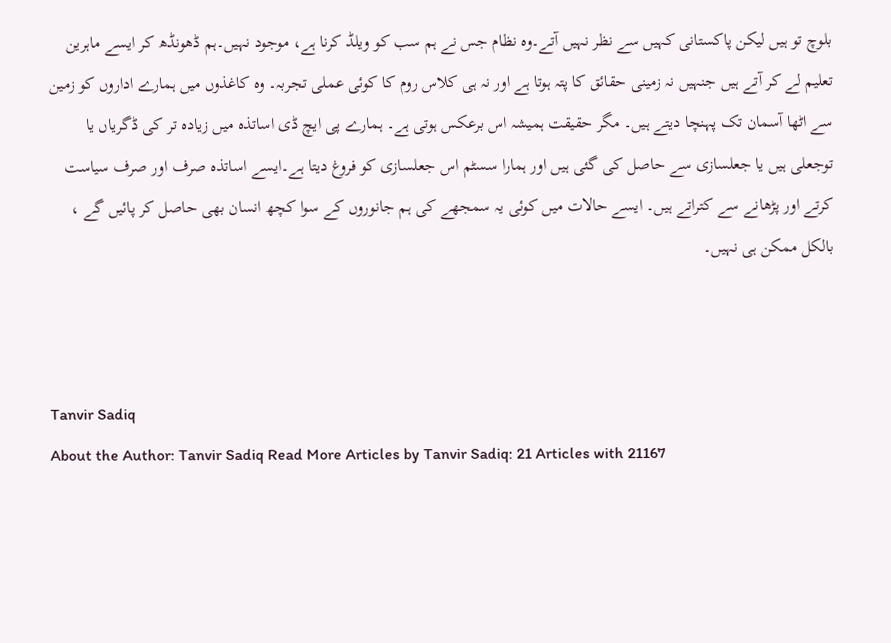بلوچ تو ہیں لیکن پاکستانی کہیں سے نظر نہیں آتے۔وہ نظام جس نے ہم سب کو ویلڈ کرنا ہے، موجود نہیں۔ہم ڈھونڈھ کر ایسے ماہرین تعلیم لے کر آتے ہیں جنہیں نہ زمینی حقائق کا پتہ ہوتا ہے اور نہ ہی کلاس روم کا کوئی عملی تجربہ۔ وہ کاغذوں میں ہمارے اداروں کو زمین سے اٹھا آسمان تک پہنچا دیتے ہیں۔ مگر حقیقت ہمیشہ اس برعکس ہوتی ہے۔ ہمارے پی ایچ ڈی اساتذہ میں زیادہ تر کی ڈگریاں یا توجعلی ہیں یا جعلسازی سے حاصل کی گئی ہیں اور ہمارا سسٹم اس جعلسازی کو فروغ دیتا ہے۔ایسے اساتذہ صرف اور صرف سیاست کرتے اور پڑھانے سے کتراتے ہیں۔ ایسے حالات میں کوئی یہ سمجھے کی ہم جانوروں کے سوا کچھ انسان بھی حاصل کر پائیں گے ، بالکل ممکن ہی نہیں۔



Tanvir Sadiq
About the Author: Tanvir Sadiq Read More Articles by Tanvir Sadiq: 21 Articles with 21167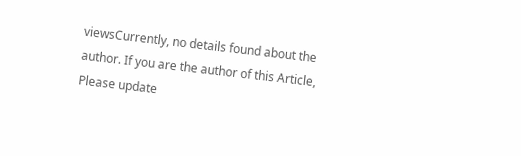viewsCurrently, no details found about the author. If you are the author of this Article, Please update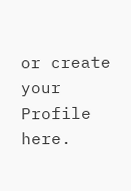or create your Profile here.